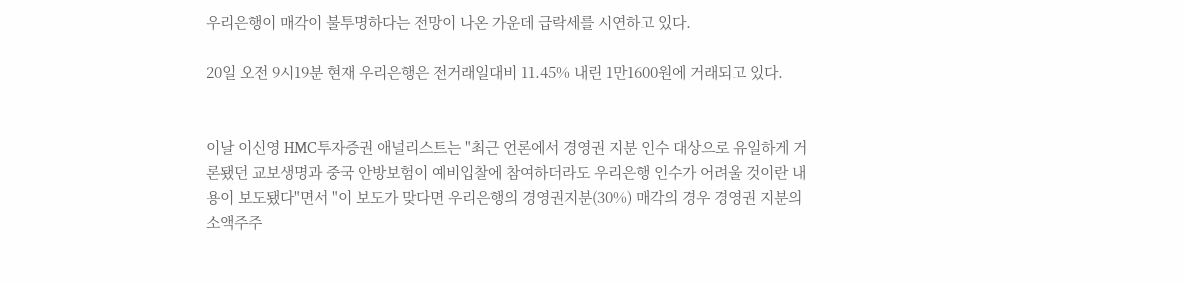우리은행이 매각이 불투명하다는 전망이 나온 가운데 급락세를 시연하고 있다.

20일 오전 9시19분 현재 우리은행은 전거래일대비 11.45% 내린 1만1600원에 거래되고 있다.


이날 이신영 HMC투자증권 애널리스트는 "최근 언론에서 경영권 지분 인수 대상으로 유일하게 거론됐던 교보생명과 중국 안방보험이 예비입찰에 참여하더라도 우리은행 인수가 어려울 것이란 내용이 보도됐다"면서 "이 보도가 맞다면 우리은행의 경영권지분(30%) 매각의 경우 경영권 지분의 소액주주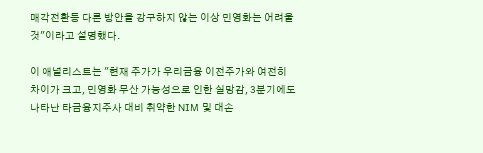매각전환등 다른 방안을 강구하지 않는 이상 민영화는 어려울 것"이라고 설명했다.

이 애널리스트는 "현재 주가가 우리금융 이전주가와 여전히 차이가 크고, 민영화 무산 가능성으로 인한 실망감, 3분기에도 나타난 타금융지주사 대비 취약한 NIM 및 대손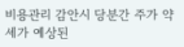비용관리 감안시 당분간 주가 약세가 예상된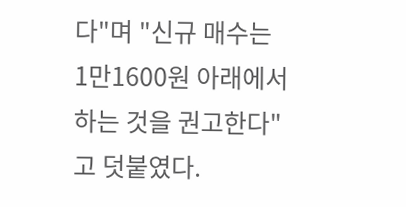다"며 "신규 매수는 1만1600원 아래에서 하는 것을 권고한다"고 덧붙였다.